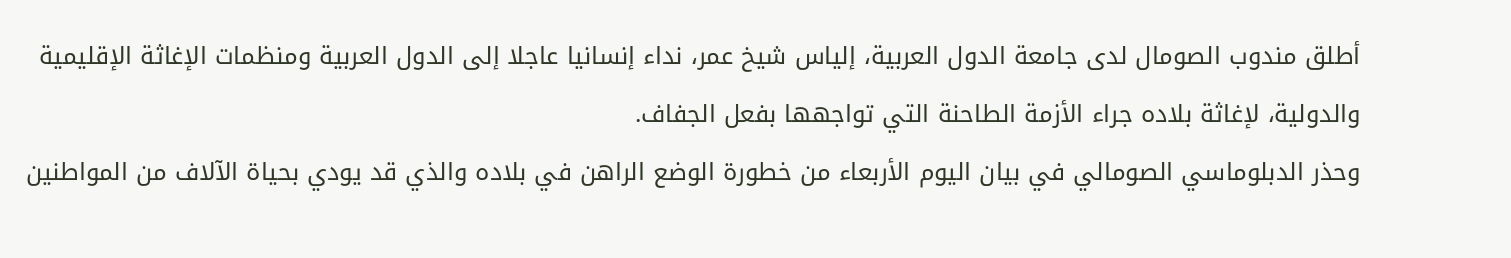أطلق مندوب الصومال لدى جامعة الدول العربية، إلياس شيخ عمر، نداء إنسانيا عاجلا إلى الدول العربية ومنظمات الإغاثة الإقليمية والدولية، لإغاثة بلاده جراء الأزمة الطاحنة التي تواجهها بفعل الجفاف.
وحذر الدبلوماسي الصومالي في بيان اليوم الأربعاء من خطورة الوضع الراهن في بلاده والذي قد يودي بحياة الآلاف من المواطنين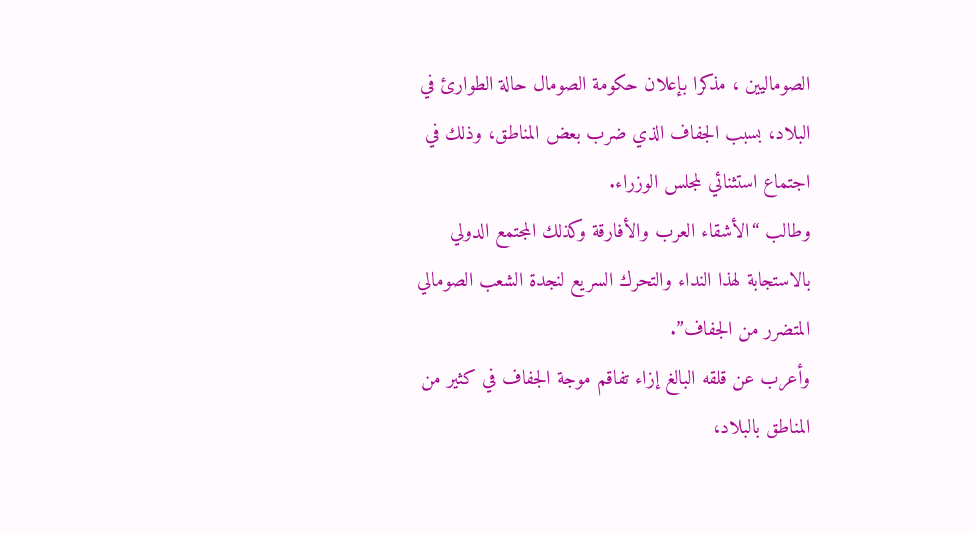الصوماليين ، مذكرا بإعلان حكومة الصومال حالة الطوارئ في البلاد، بسبب الجفاف الذي ضرب بعض المناطق، وذلك في اجتماع استثنائي لمجلس الوزراء.
وطالب “الأشقاء العرب والأفارقة وكذلك المجتمع الدولي بالاستجابة لهذا النداء والتحرك السريع لنجدة الشعب الصومالي المتضرر من الجفاف”.
وأعرب عن قلقه البالغ إزاء تفاقم موجة الجفاف في كثير من المناطق بالبلاد،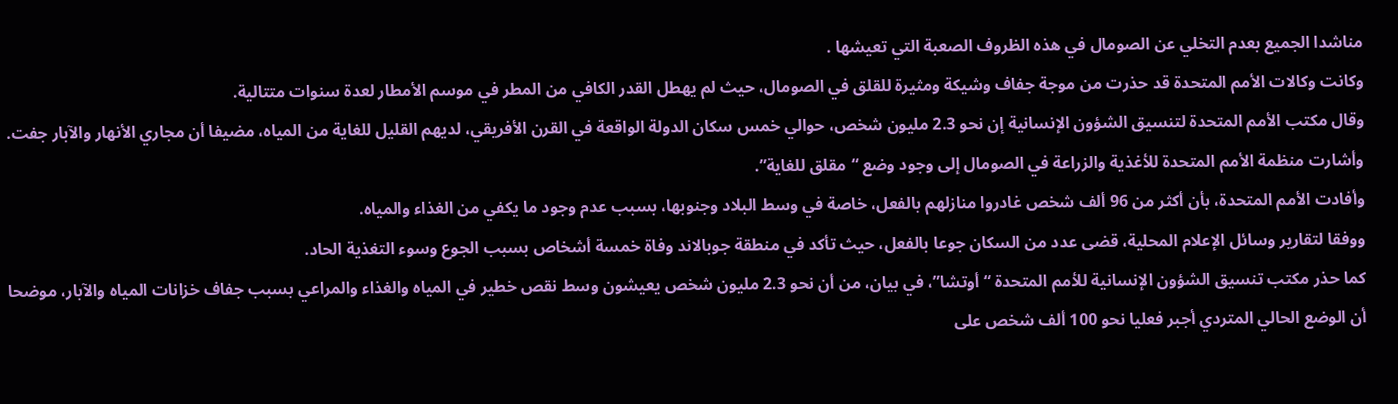مناشدا الجميع بعدم التخلي عن الصومال في هذه الظروف الصعبة التي تعيشها .
وكانت وكالات الأمم المتحدة قد حذرت من موجة جفاف وشيكة ومثيرة للقلق في الصومال، حيث لم يهطل القدر الكافي من المطر في موسم الأمطار لعدة سنوات متتالية.
وقال مكتب الأمم المتحدة لتنسيق الشؤون الإنسانية إن نحو 2.3 مليون شخص، حوالي خمس سكان الدولة الواقعة في القرن الأفريقي، لديهم القليل للغاية من المياه، مضيفا أن مجاري الأنهار والآبار جفت.
وأشارت منظمة الأمم المتحدة للأغذية والزراعة في الصومال إلى وجود وضع “مقلق للغاية”.
وأفادت الأمم المتحدة، بأن أكثر من 96 ألف شخص غادروا منازلهم بالفعل، خاصة في وسط البلاد وجنوبها، بسبب عدم وجود ما يكفي من الغذاء والمياه.
ووفقا لتقارير وسائل الإعلام المحلية، قضى عدد من السكان جوعا بالفعل، حيث تأكد في منطقة جوبالاند وفاة خمسة أشخاص بسبب الجوع وسوء التغذية الحاد.
كما حذر مكتب تنسيق الشؤون الإنسانية للأمم المتحدة “أوتشا”، في بيان، من أن نحو 2.3 مليون شخص يعيشون وسط نقص خطير في المياه والغذاء والمراعي بسبب جفاف خزانات المياه والآبار، موضحا أن الوضع الحالي المتردي أجبر فعليا نحو 100 ألف شخص على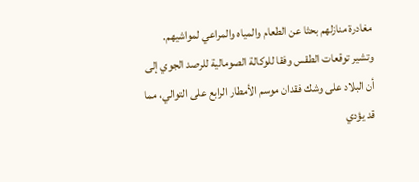مغادرة منازلهم بحثا عن الطعام والمياه والمراعي لمواشيهم.
وتشير توقعات الطقس وفقا للوكالة الصومالية للرصد الجوي إلى أن البلاد على وشك فقدان موسم الأمطار الرابع على التوالي، مما قد يؤدي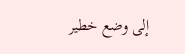إلى وضع خطير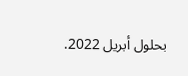بحلول أبريل 2022.